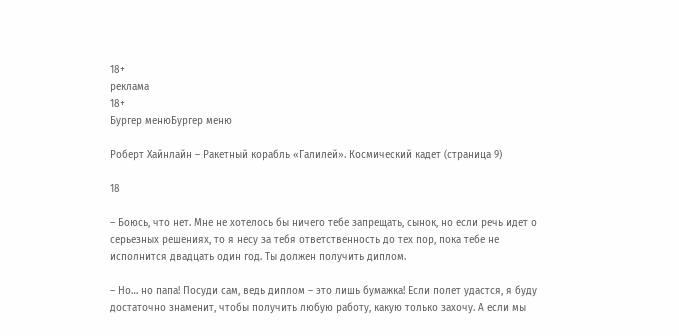18+
реклама
18+
Бургер менюБургер меню

Роберт Хайнлайн – Ракетный корабль «Галилей». Космический кадет (страница 9)

18

– Боюсь, что нет. Мне не хотелось бы ничего тебе запрещать, сынок, но если речь идет о серьезных решениях, то я несу за тебя ответственность до тех пор, пока тебе не исполнится двадцать один год. Ты должен получить диплом.

– Но… но папа! Посуди сам, ведь диплом – это лишь бумажка! Если полет удастся, я буду достаточно знаменит, чтобы получить любую работу, какую только захочу. А если мы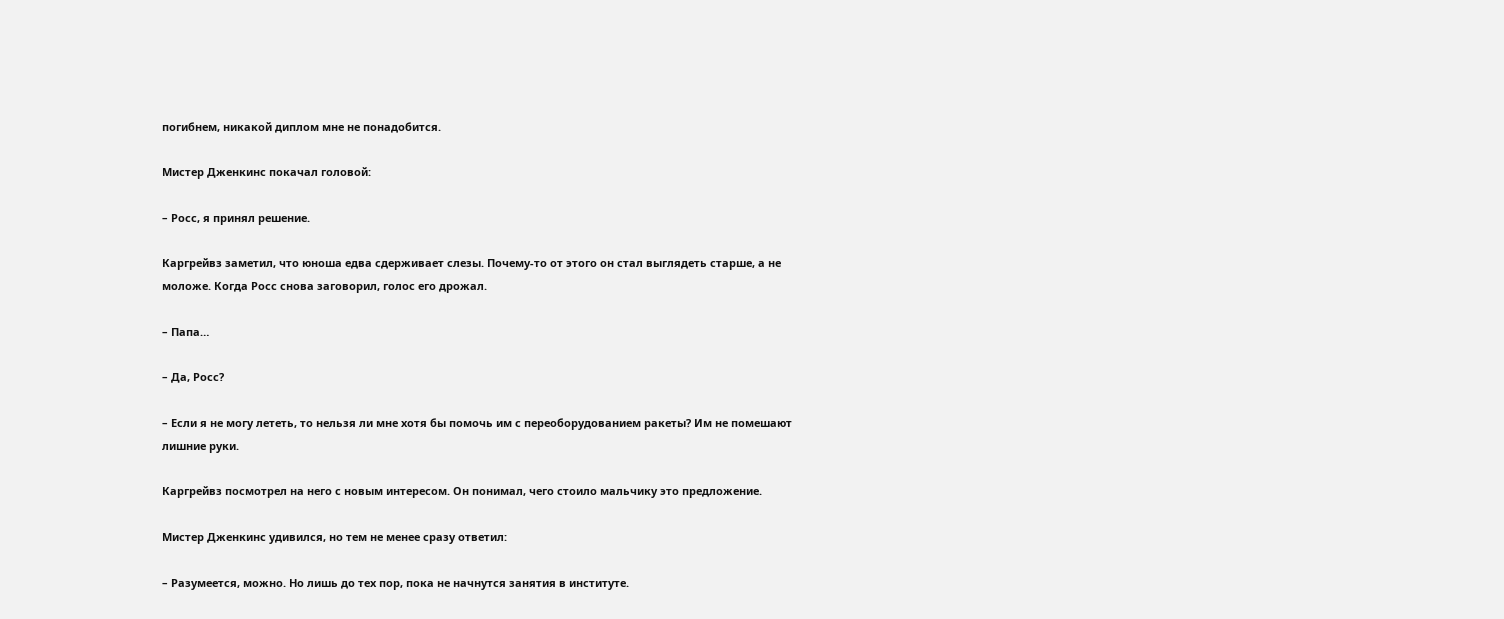погибнем, никакой диплом мне не понадобится.

Мистер Дженкинс покачал головой:

– Росс, я принял решение.

Каргрейвз заметил, что юноша едва сдерживает слезы. Почему-то от этого он стал выглядеть старше, а не моложе. Когда Росс снова заговорил, голос его дрожал.

– Папа…

– Да, Росс?

– Если я не могу лететь, то нельзя ли мне хотя бы помочь им с переоборудованием ракеты? Им не помешают лишние руки.

Каргрейвз посмотрел на него с новым интересом. Он понимал, чего стоило мальчику это предложение.

Мистер Дженкинс удивился, но тем не менее сразу ответил:

– Разумеется, можно. Но лишь до тех пор, пока не начнутся занятия в институте.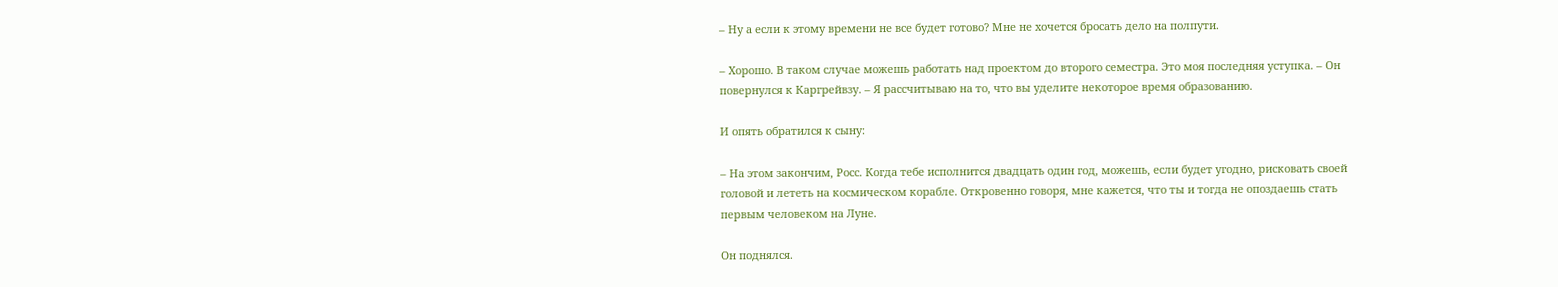– Ну а если к этому времени не все будет готово? Мне не хочется бросать дело на полпути.

– Хорошо. В таком случае можешь работать над проектом до второго семестра. Это моя последняя уступка. – Он повернулся к Каргрейвзу. – Я рассчитываю на то, что вы уделите некоторое время образованию.

И опять обратился к сыну:

– На этом закончим, Росс. Когда тебе исполнится двадцать один год, можешь, если будет угодно, рисковать своей головой и лететь на космическом корабле. Откровенно говоря, мне кажется, что ты и тогда не опоздаешь стать первым человеком на Луне.

Он поднялся.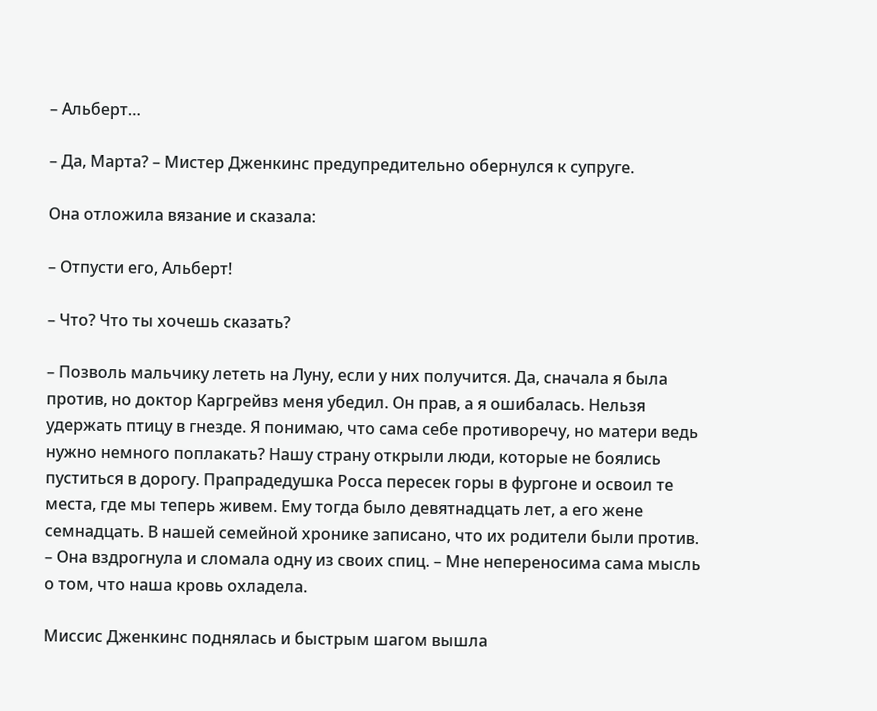– Альберт…

– Да, Марта? – Мистер Дженкинс предупредительно обернулся к супруге.

Она отложила вязание и сказала:

– Отпусти его, Альберт!

– Что? Что ты хочешь сказать?

– Позволь мальчику лететь на Луну, если у них получится. Да, сначала я была против, но доктор Каргрейвз меня убедил. Он прав, а я ошибалась. Нельзя удержать птицу в гнезде. Я понимаю, что сама себе противоречу, но матери ведь нужно немного поплакать? Нашу страну открыли люди, которые не боялись пуститься в дорогу. Прапрадедушка Росса пересек горы в фургоне и освоил те места, где мы теперь живем. Ему тогда было девятнадцать лет, а его жене семнадцать. В нашей семейной хронике записано, что их родители были против. – Она вздрогнула и сломала одну из своих спиц. – Мне непереносима сама мысль о том, что наша кровь охладела.

Миссис Дженкинс поднялась и быстрым шагом вышла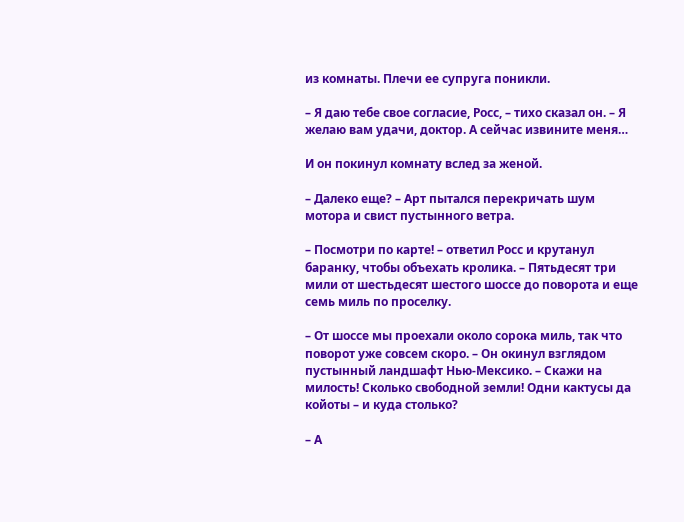из комнаты. Плечи ее супруга поникли.

– Я даю тебе свое согласие, Росс, – тихо сказал он. – Я желаю вам удачи, доктор. А сейчас извините меня…

И он покинул комнату вслед за женой.

– Далеко еще? – Арт пытался перекричать шум мотора и свист пустынного ветра.

– Посмотри по карте! – ответил Росс и крутанул баранку, чтобы объехать кролика. – Пятьдесят три мили от шестьдесят шестого шоссе до поворота и еще семь миль по проселку.

– От шоссе мы проехали около сорока миль, так что поворот уже совсем скоро. – Он окинул взглядом пустынный ландшафт Нью-Мексико. – Скажи на милость! Сколько свободной земли! Одни кактусы да койоты – и куда столько?

– А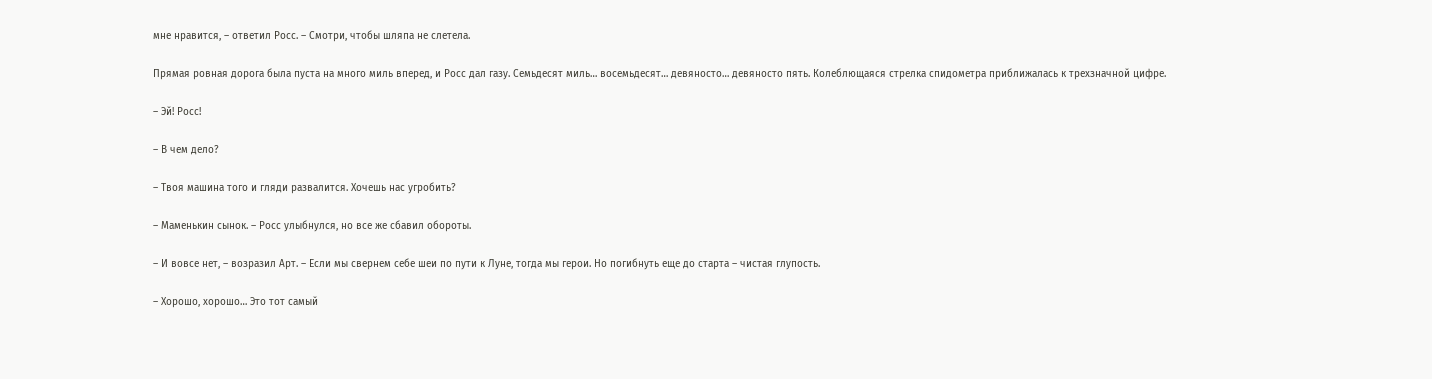мне нравится, – ответил Росс. – Смотри, чтобы шляпа не слетела.

Прямая ровная дорога была пуста на много миль вперед, и Росс дал газу. Семьдесят миль… восемьдесят… девяносто… девяносто пять. Колеблющаяся стрелка спидометра приближалась к трехзначной цифре.

– Эй! Росс!

– В чем дело?

– Твоя машина того и гляди развалится. Хочешь нас угробить?

– Маменькин сынок. – Росс улыбнулся, но все же сбавил обороты.

– И вовсе нет, – возразил Арт. – Если мы свернем себе шеи по пути к Луне, тогда мы герои. Но погибнуть еще до старта – чистая глупость.

– Хорошо, хорошо… Это тот самый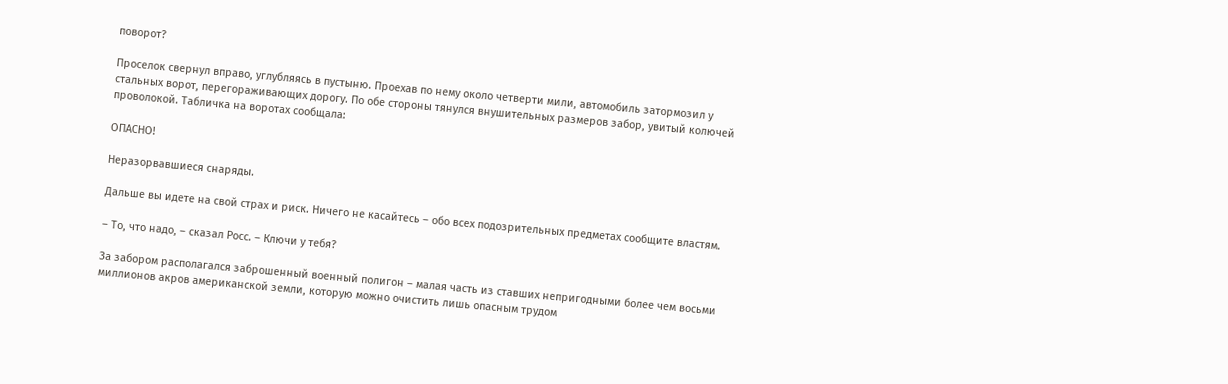поворот?

Проселок свернул вправо, углубляясь в пустыню. Проехав по нему около четверти мили, автомобиль затормозил у стальных ворот, перегораживающих дорогу. По обе стороны тянулся внушительных размеров забор, увитый колючей проволокой. Табличка на воротах сообщала:

ОПАСНО!

Неразорвавшиеся снаряды.

Дальше вы идете на свой страх и риск. Ничего не касайтесь – обо всех подозрительных предметах сообщите властям.

– То, что надо, – сказал Росс. – Ключи у тебя?

За забором располагался заброшенный военный полигон – малая часть из ставших непригодными более чем восьми миллионов акров американской земли, которую можно очистить лишь опасным трудом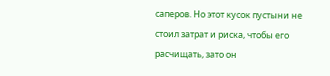саперов. Но этот кусок пустыни не стоил затрат и риска, чтобы его расчищать, зато он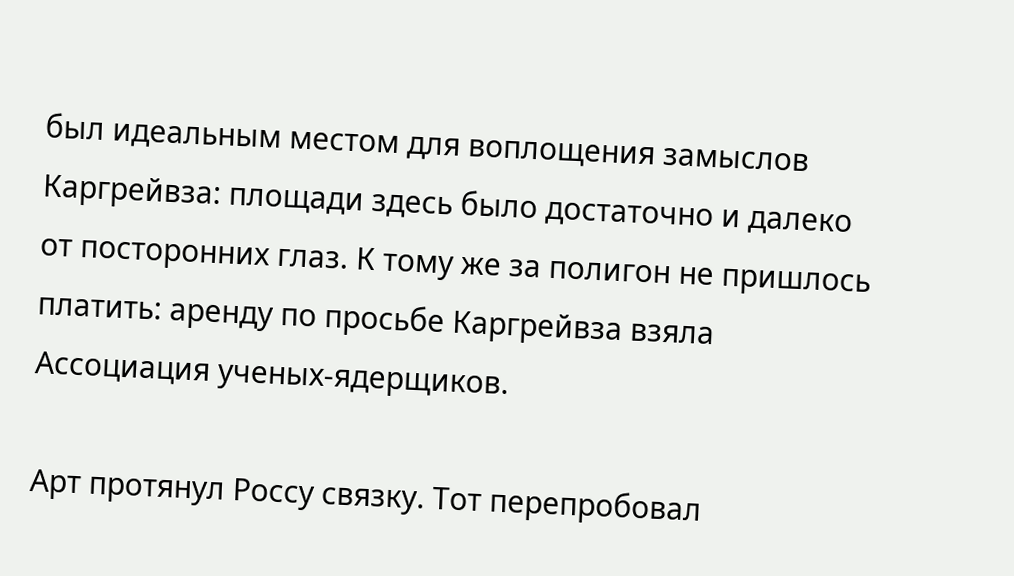был идеальным местом для воплощения замыслов Каргрейвза: площади здесь было достаточно и далеко от посторонних глаз. К тому же за полигон не пришлось платить: аренду по просьбе Каргрейвза взяла Ассоциация ученых-ядерщиков.

Арт протянул Россу связку. Тот перепробовал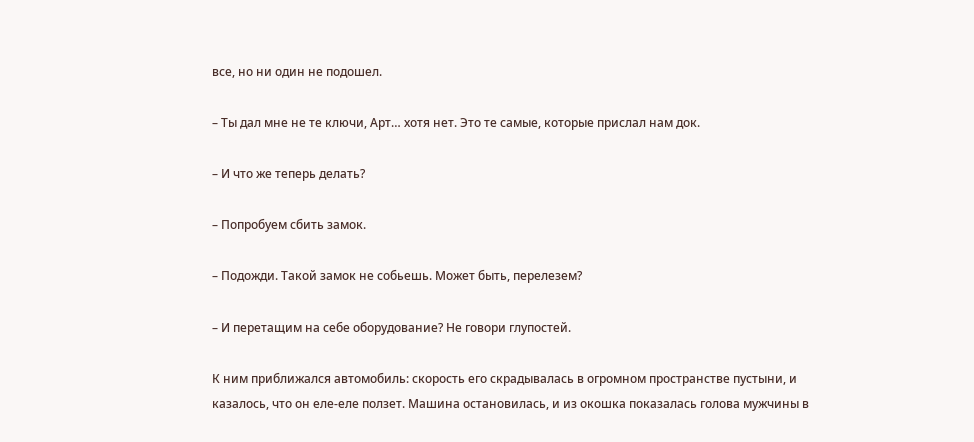все, но ни один не подошел.

– Ты дал мне не те ключи, Арт… хотя нет. Это те самые, которые прислал нам док.

– И что же теперь делать?

– Попробуем сбить замок.

– Подожди. Такой замок не собьешь. Может быть, перелезем?

– И перетащим на себе оборудование? Не говори глупостей.

К ним приближался автомобиль: скорость его скрадывалась в огромном пространстве пустыни, и казалось, что он еле-еле ползет. Машина остановилась, и из окошка показалась голова мужчины в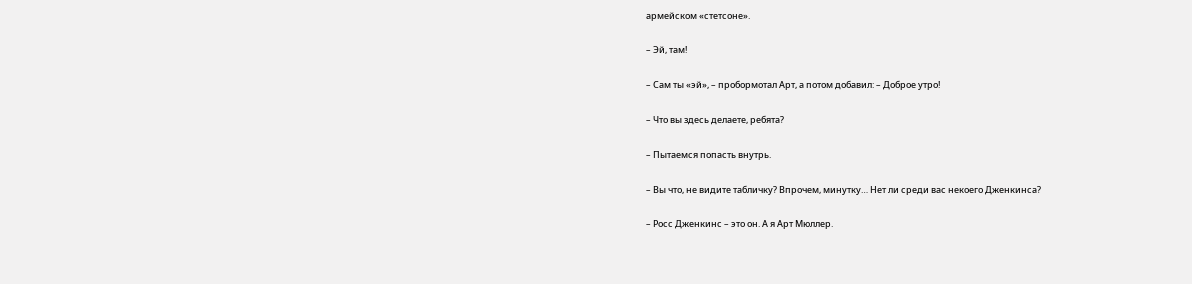армейском «стетсоне».

– Эй, там!

– Сам ты «эй», – пробормотал Арт, а потом добавил: – Доброе утро!

– Что вы здесь делаете, ребята?

– Пытаемся попасть внутрь.

– Вы что, не видите табличку? Впрочем, минутку… Нет ли среди вас некоего Дженкинса?

– Росс Дженкинс – это он. А я Арт Мюллер.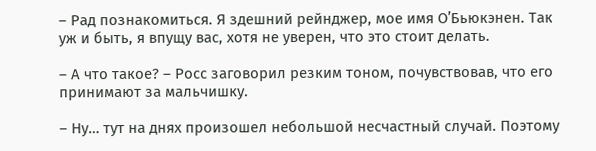– Рад познакомиться. Я здешний рейнджер, мое имя О’Бьюкэнен. Так уж и быть, я впущу вас, хотя не уверен, что это стоит делать.

– А что такое? – Росс заговорил резким тоном, почувствовав, что его принимают за мальчишку.

– Ну… тут на днях произошел небольшой несчастный случай. Поэтому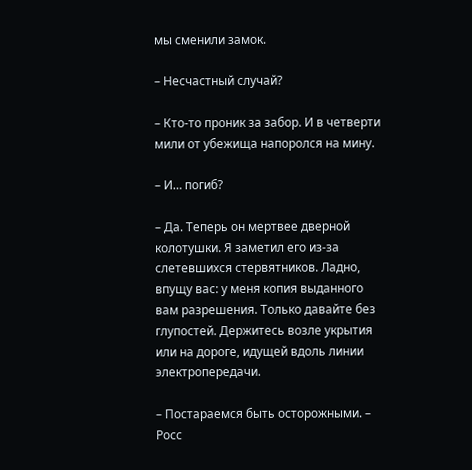мы сменили замок.

– Несчастный случай?

– Кто-то проник за забор. И в четверти мили от убежища напоролся на мину.

– И… погиб?

– Да. Теперь он мертвее дверной колотушки. Я заметил его из-за слетевшихся стервятников. Ладно, впущу вас: у меня копия выданного вам разрешения. Только давайте без глупостей. Держитесь возле укрытия или на дороге, идущей вдоль линии электропередачи.

– Постараемся быть осторожными. – Росс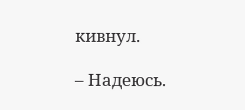кивнул.

– Надеюсь.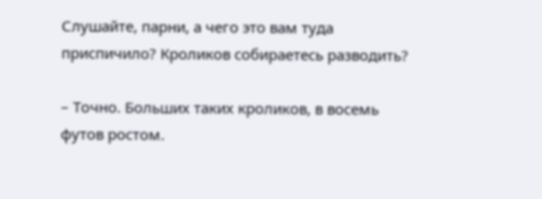Слушайте, парни, а чего это вам туда приспичило? Кроликов собираетесь разводить?

– Точно. Больших таких кроликов, в восемь футов ростом.